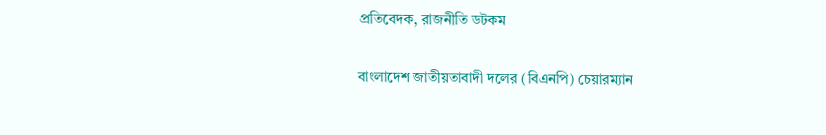প্রতিবেদক, রাজনীতি ডটকম

বাংলাদেশ জাতীয়তাবাদী দলের (বিএনপি) চেয়ারম্যান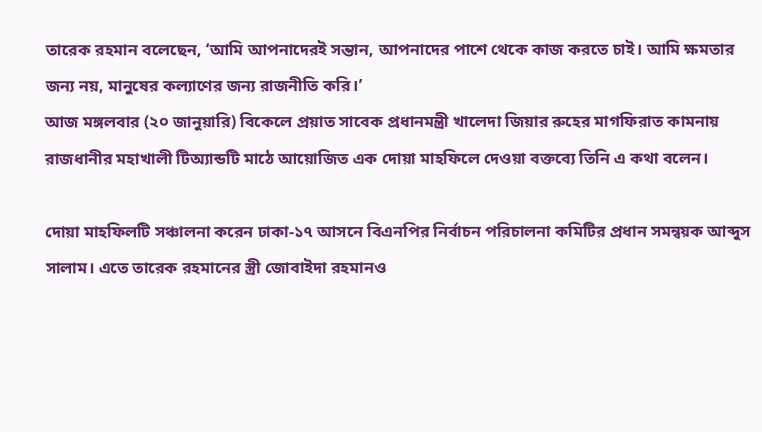তারেক রহমান বলেছেন, ‘আমি আপনাদেরই সন্তান, আপনাদের পাশে থেকে কাজ করতে চাই। আমি ক্ষমতার জন্য নয়, মানুষের কল্যাণের জন্য রাজনীতি করি।’
আজ মঙ্গলবার (২০ জানুয়ারি) বিকেলে প্রয়াত সাবেক প্রধানমন্ত্রী খালেদা জিয়ার রুহের মাগফিরাত কামনায় রাজধানীর মহাখালী টিঅ্যান্ডটি মাঠে আয়োজিত এক দোয়া মাহফিলে দেওয়া বক্তব্যে তিনি এ কথা বলেন।

দোয়া মাহফিলটি সঞ্চালনা করেন ঢাকা-১৭ আসনে বিএনপির নির্বাচন পরিচালনা কমিটির প্রধান সমন্বয়ক আব্দুস সালাম। এতে তারেক রহমানের স্ত্রী জোবাইদা রহমানও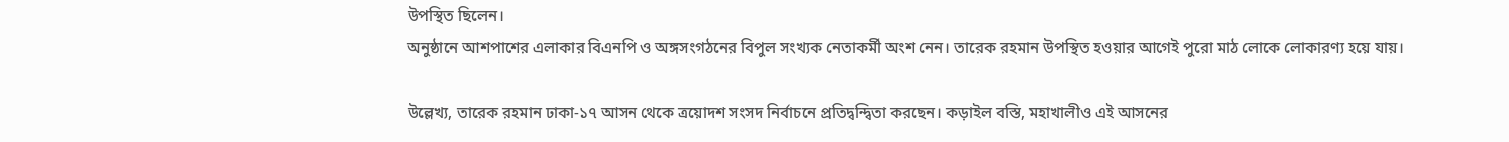উপস্থিত ছিলেন।
অনুষ্ঠানে আশপাশের এলাকার বিএনপি ও অঙ্গসংগঠনের বিপুল সংখ্যক নেতাকর্মী অংশ নেন। তারেক রহমান উপস্থিত হওয়ার আগেই পুরো মাঠ লোকে লোকারণ্য হয়ে যায়।

উল্লেখ্য, তারেক রহমান ঢাকা-১৭ আসন থেকে ত্রয়োদশ সংসদ নির্বাচনে প্রতিদ্বন্দ্বিতা করছেন। কড়াইল বস্তি, মহাখালীও এই আসনের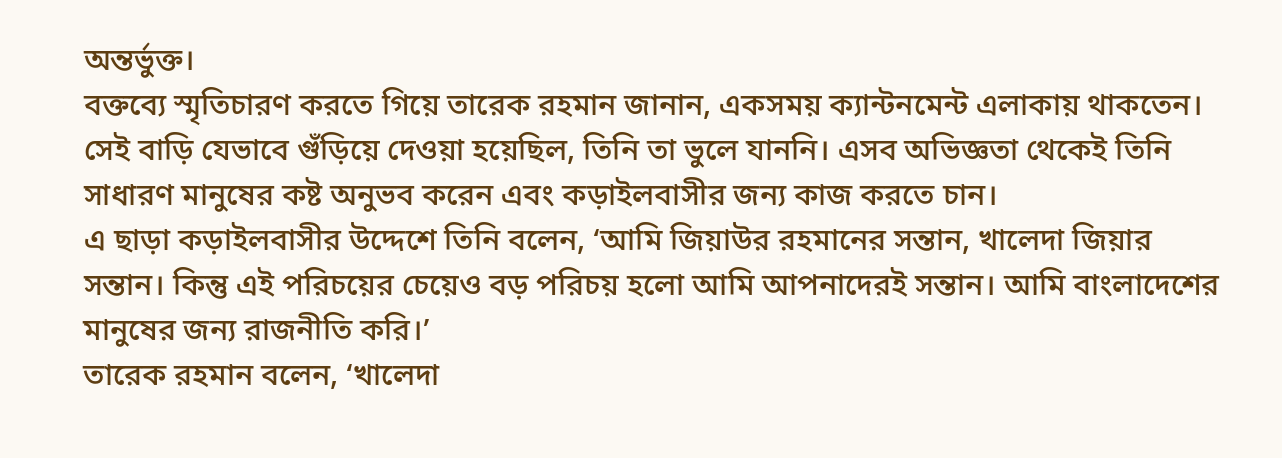অন্তর্ভুক্ত।
বক্তব্যে স্মৃতিচারণ করতে গিয়ে তারেক রহমান জানান, একসময় ক্যান্টনমেন্ট এলাকায় থাকতেন। সেই বাড়ি যেভাবে গুঁড়িয়ে দেওয়া হয়েছিল, তিনি তা ভুলে যাননি। এসব অভিজ্ঞতা থেকেই তিনি সাধারণ মানুষের কষ্ট অনুভব করেন এবং কড়াইলবাসীর জন্য কাজ করতে চান।
এ ছাড়া কড়াইলবাসীর উদ্দেশে তিনি বলেন, ‘আমি জিয়াউর রহমানের সন্তান, খালেদা জিয়ার সন্তান। কিন্তু এই পরিচয়ের চেয়েও বড় পরিচয় হলো আমি আপনাদেরই সন্তান। আমি বাংলাদেশের মানুষের জন্য রাজনীতি করি।’
তারেক রহমান বলেন, ‘খালেদা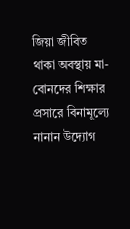জিয়া জীবিত থাকা অবস্থায় মা-বোনদের শিক্ষার প্রসারে বিনামূল্যে নানান উদ্যোগ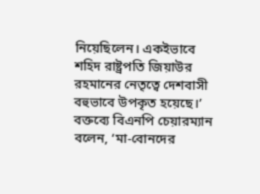নিয়েছিলেন। একইভাবে শহিদ রাষ্ট্রপতি জিয়াউর রহমানের নেতৃত্বে দেশবাসী বহুভাবে উপকৃত হয়েছে।’
বক্তব্যে বিএনপি চেয়ারম্যান বলেন, ‘মা-বোনদের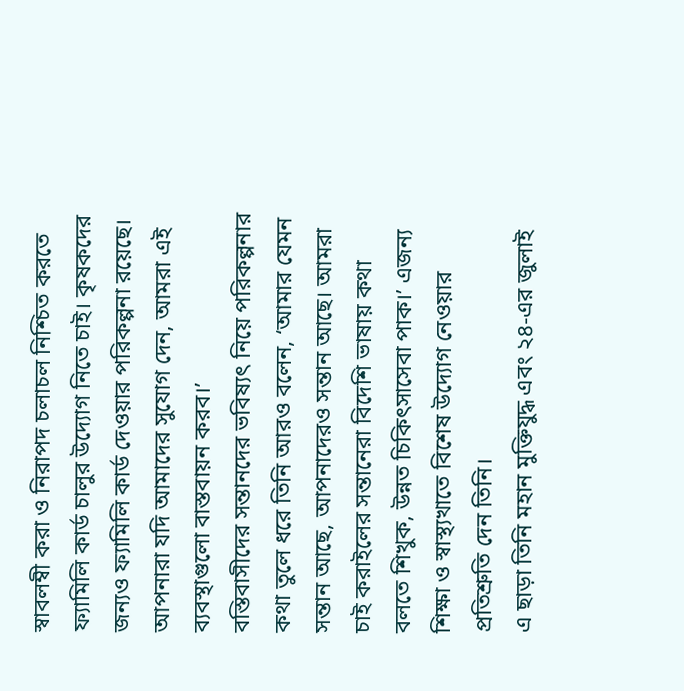স্বাবলম্বী করা ও নিরাপদ চলাচল নিশ্চিত করতে ফ্যামিলি কার্ড চালুর উদ্যোগ নিতে চাই। কৃষকদের জন্যও ফ্যামিলি কার্ড দেওয়ার পরিকল্পনা রয়েছে। আপনারা যদি আমাদের সুযোগ দেন, আমরা এই ব্যবস্থাগুলো বাস্তবায়ন করব।’
বস্তিবাসীদের সন্তানদের ভবিষ্যৎ নিয়ে পরিকল্পনার কথা তুলে ধরে তিনি আরও বলেন, ‘আমার যেমন সন্তান আছে, আপনাদেরও সন্তান আছে। আমরা চাই করাইলের সন্তানেরা বিদেশি ভাষায় কথা বলতে শিখুক, উন্নত চিকিৎসাসেবা পাক।’ এজন্য শিক্ষা ও স্বাস্থ্যখাতে বিশেষ উদ্যোগ নেওয়ার প্রতিশ্রুতি দেন তিনি।
এ ছাড়া তিনি মহান মুক্তিযুদ্ধ এবং ২৪-এর জুলাই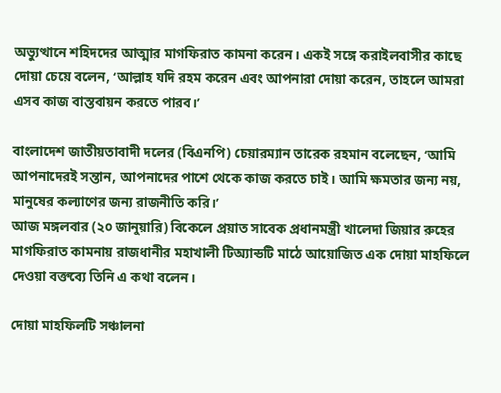অভ্যুত্থানে শহিদদের আত্মার মাগফিরাত কামনা করেন। একই সঙ্গে করাইলবাসীর কাছে দোয়া চেয়ে বলেন, ‘আল্লাহ যদি রহম করেন এবং আপনারা দোয়া করেন, তাহলে আমরা এসব কাজ বাস্তবায়ন করতে পারব।’

বাংলাদেশ জাতীয়তাবাদী দলের (বিএনপি) চেয়ারম্যান তারেক রহমান বলেছেন, ‘আমি আপনাদেরই সন্তান, আপনাদের পাশে থেকে কাজ করতে চাই। আমি ক্ষমতার জন্য নয়, মানুষের কল্যাণের জন্য রাজনীতি করি।’
আজ মঙ্গলবার (২০ জানুয়ারি) বিকেলে প্রয়াত সাবেক প্রধানমন্ত্রী খালেদা জিয়ার রুহের মাগফিরাত কামনায় রাজধানীর মহাখালী টিঅ্যান্ডটি মাঠে আয়োজিত এক দোয়া মাহফিলে দেওয়া বক্তব্যে তিনি এ কথা বলেন।

দোয়া মাহফিলটি সঞ্চালনা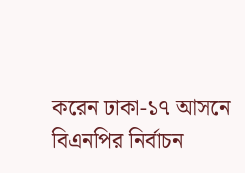করেন ঢাকা-১৭ আসনে বিএনপির নির্বাচন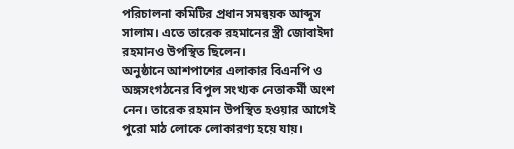পরিচালনা কমিটির প্রধান সমন্বয়ক আব্দুস সালাম। এতে তারেক রহমানের স্ত্রী জোবাইদা রহমানও উপস্থিত ছিলেন।
অনুষ্ঠানে আশপাশের এলাকার বিএনপি ও অঙ্গসংগঠনের বিপুল সংখ্যক নেতাকর্মী অংশ নেন। তারেক রহমান উপস্থিত হওয়ার আগেই পুরো মাঠ লোকে লোকারণ্য হয়ে যায়।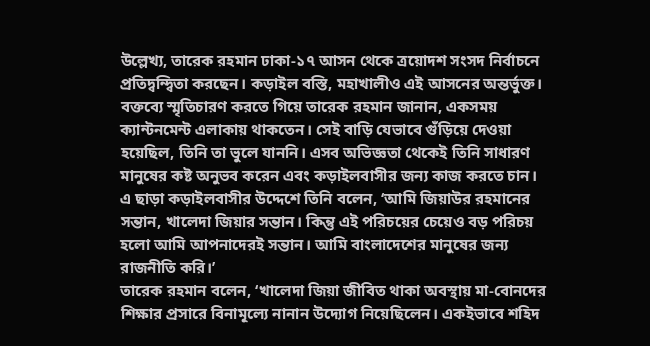উল্লেখ্য, তারেক রহমান ঢাকা-১৭ আসন থেকে ত্রয়োদশ সংসদ নির্বাচনে প্রতিদ্বন্দ্বিতা করছেন। কড়াইল বস্তি, মহাখালীও এই আসনের অন্তর্ভুক্ত।
বক্তব্যে স্মৃতিচারণ করতে গিয়ে তারেক রহমান জানান, একসময় ক্যান্টনমেন্ট এলাকায় থাকতেন। সেই বাড়ি যেভাবে গুঁড়িয়ে দেওয়া হয়েছিল, তিনি তা ভুলে যাননি। এসব অভিজ্ঞতা থেকেই তিনি সাধারণ মানুষের কষ্ট অনুভব করেন এবং কড়াইলবাসীর জন্য কাজ করতে চান।
এ ছাড়া কড়াইলবাসীর উদ্দেশে তিনি বলেন, ‘আমি জিয়াউর রহমানের সন্তান, খালেদা জিয়ার সন্তান। কিন্তু এই পরিচয়ের চেয়েও বড় পরিচয় হলো আমি আপনাদেরই সন্তান। আমি বাংলাদেশের মানুষের জন্য রাজনীতি করি।’
তারেক রহমান বলেন, ‘খালেদা জিয়া জীবিত থাকা অবস্থায় মা-বোনদের শিক্ষার প্রসারে বিনামূল্যে নানান উদ্যোগ নিয়েছিলেন। একইভাবে শহিদ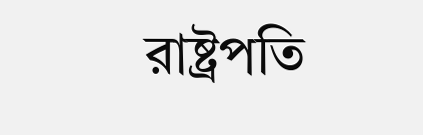রাষ্ট্রপতি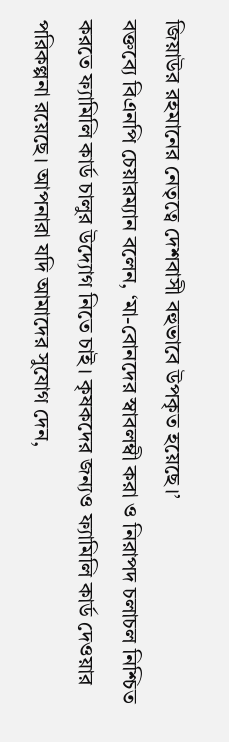জিয়াউর রহমানের নেতৃত্বে দেশবাসী বহুভাবে উপকৃত হয়েছে।’
বক্তব্যে বিএনপি চেয়ারম্যান বলেন, ‘মা-বোনদের স্বাবলম্বী করা ও নিরাপদ চলাচল নিশ্চিত করতে ফ্যামিলি কার্ড চালুর উদ্যোগ নিতে চাই। কৃষকদের জন্যও ফ্যামিলি কার্ড দেওয়ার পরিকল্পনা রয়েছে। আপনারা যদি আমাদের সুযোগ দেন,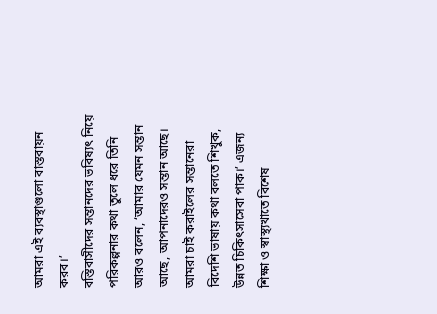আমরা এই ব্যবস্থাগুলো বাস্তবায়ন করব।’
বস্তিবাসীদের সন্তানদের ভবিষ্যৎ নিয়ে পরিকল্পনার কথা তুলে ধরে তিনি আরও বলেন, ‘আমার যেমন সন্তান আছে, আপনাদেরও সন্তান আছে। আমরা চাই করাইলের সন্তানেরা বিদেশি ভাষায় কথা বলতে শিখুক, উন্নত চিকিৎসাসেবা পাক।’ এজন্য শিক্ষা ও স্বাস্থ্যখাতে বিশেষ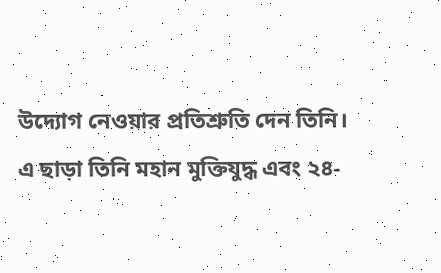উদ্যোগ নেওয়ার প্রতিশ্রুতি দেন তিনি।
এ ছাড়া তিনি মহান মুক্তিযুদ্ধ এবং ২৪-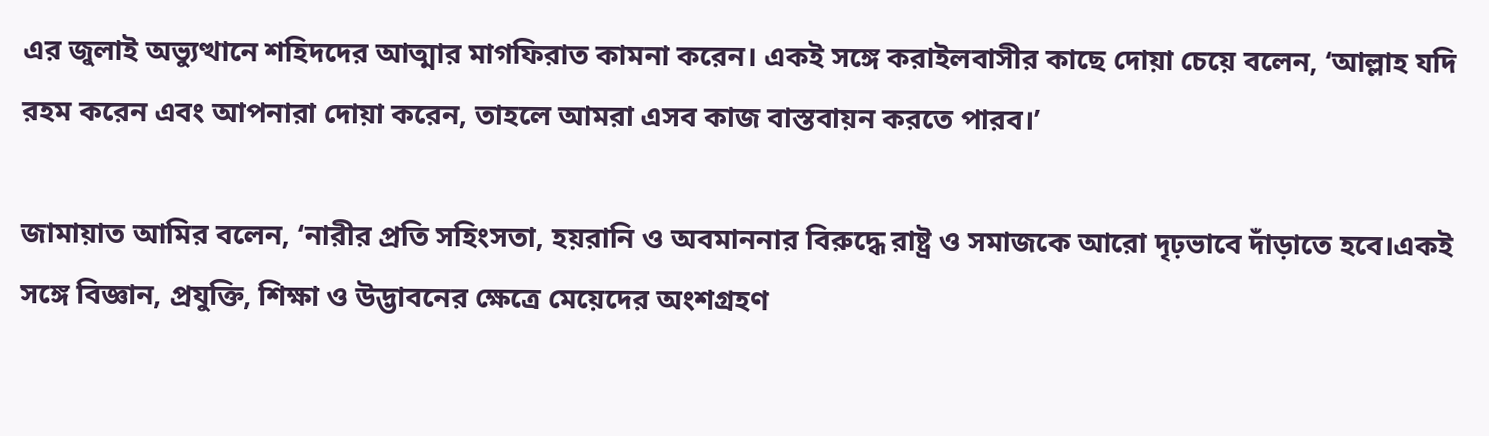এর জুলাই অভ্যুত্থানে শহিদদের আত্মার মাগফিরাত কামনা করেন। একই সঙ্গে করাইলবাসীর কাছে দোয়া চেয়ে বলেন, ‘আল্লাহ যদি রহম করেন এবং আপনারা দোয়া করেন, তাহলে আমরা এসব কাজ বাস্তবায়ন করতে পারব।’

জামায়াত আমির বলেন, ‘নারীর প্রতি সহিংসতা, হয়রানি ও অবমাননার বিরুদ্ধে রাষ্ট্র ও সমাজকে আরো দৃঢ়ভাবে দাঁড়াতে হবে।একই সঙ্গে বিজ্ঞান, প্রযুক্তি, শিক্ষা ও উদ্ভাবনের ক্ষেত্রে মেয়েদের অংশগ্রহণ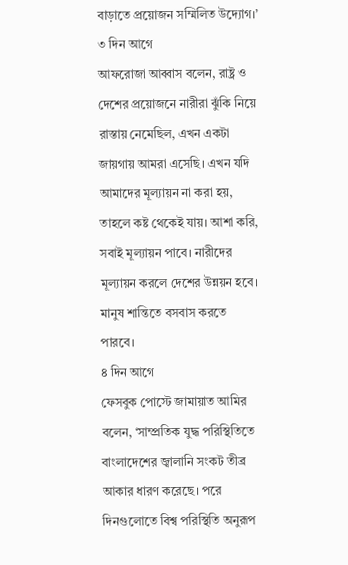বাড়াতে প্রয়োজন সম্মিলিত উদ্যোগ।’
৩ দিন আগে
আফরোজা আব্বাস বলেন, রাষ্ট্র ও দেশের প্রয়োজনে নারীরা ঝুঁকি নিয়ে রাস্তায় নেমেছিল, এখন একটা জায়গায় আমরা এসেছি। এখন যদি আমাদের মূল্যায়ন না করা হয়, তাহলে কষ্ট থেকেই যায়। আশা করি, সবাই মূল্যায়ন পাবে। নারীদের মূল্যায়ন করলে দেশের উন্নয়ন হবে। মানুষ শান্তিতে বসবাস করতে পারবে।
৪ দিন আগে
ফেসবুক পোস্টে জামায়াত আমির বলেন, ‘সাম্প্রতিক যুদ্ধ পরিস্থিতিতে বাংলাদেশের জ্বালানি সংকট তীব্র আকার ধারণ করেছে। পরে দিনগুলোতে বিশ্ব পরিস্থিতি অনুরূপ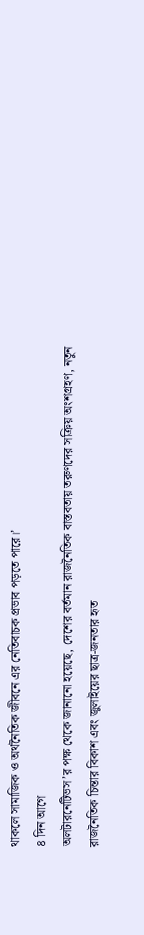থাকলে সামাজিক ও অর্থনৈতিক জীবনে এর নেতিবাচক প্রভাব পড়তে পারে।’
৪ দিন আগে
অলটারনেটিভস’র পক্ষ থেকে জানানো হয়েছে, দেশের বর্তমান রাজনৈতিক বাস্তবতায় তরুণদের সক্রিয় অংশগ্রহণ, নতুন রাজনৈতিক চিন্তার বিকাশ এবং জুলাইয়ের ছাত্র-জনতার হৃত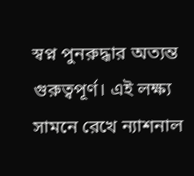স্বপ্ন পুনরুদ্ধার অত্যন্ত গুরুত্বপূর্ণ। এই লক্ষ্য সামনে রেখে ন্যাশনাল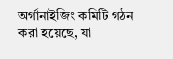অর্গানাইজিং কমিটি গঠন করা হয়েছে, যা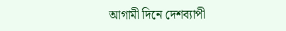আগামী দিনে দেশব্যাপী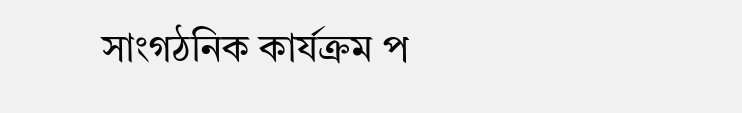সাংগঠনিক কার্যক্রম প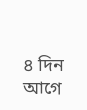৪ দিন আগে